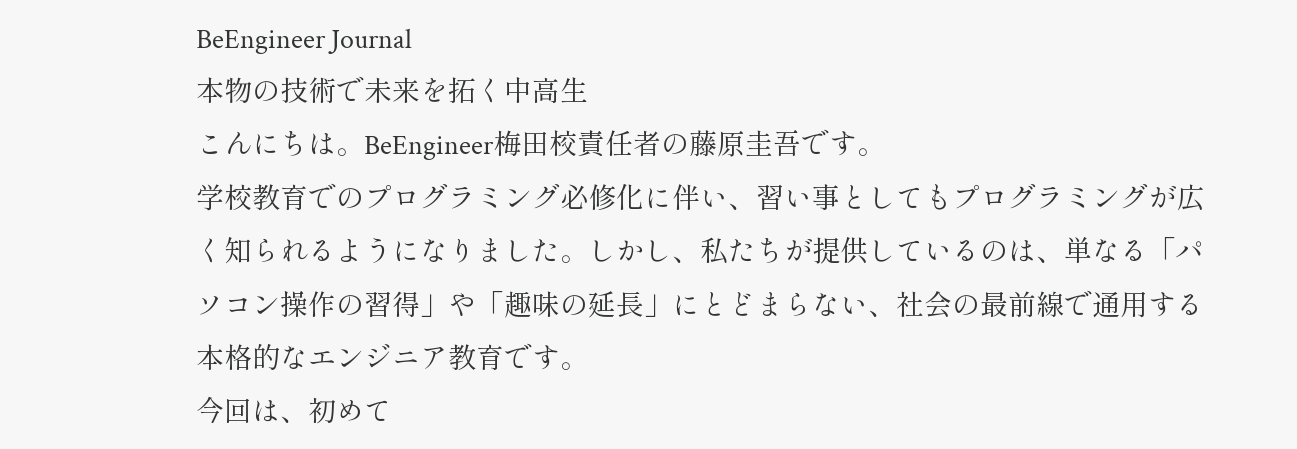BeEngineer Journal
本物の技術で未来を拓く中高生
こんにちは。BeEngineer梅田校責任者の藤原圭吾です。
学校教育でのプログラミング必修化に伴い、習い事としてもプログラミングが広く知られるようになりました。しかし、私たちが提供しているのは、単なる「パソコン操作の習得」や「趣味の延長」にとどまらない、社会の最前線で通用する本格的なエンジニア教育です。
今回は、初めて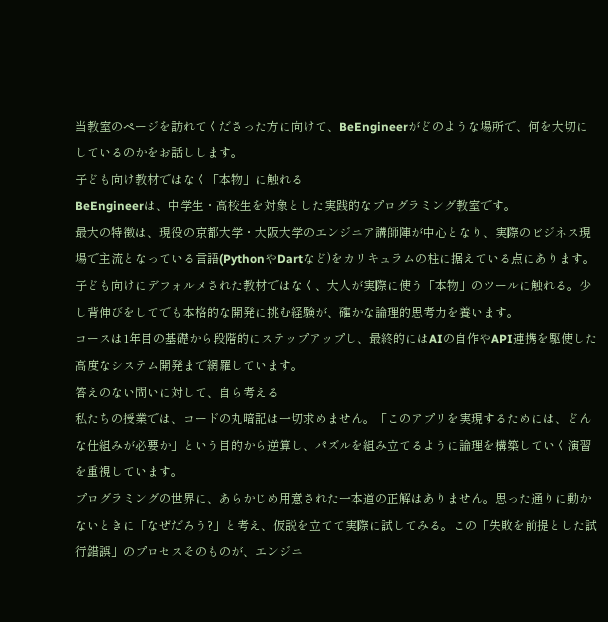当教室のページを訪れてくださった方に向けて、BeEngineerがどのような場所で、何を大切にしているのかをお話しします。
子ども向け教材ではなく「本物」に触れる
BeEngineerは、中学生・高校生を対象とした実践的なプログラミング教室です。
最大の特徴は、現役の京都大学・大阪大学のエンジニア講師陣が中心となり、実際のビジネス現場で主流となっている言語(PythonやDartなど)をカリキュラムの柱に据えている点にあります。子ども向けにデフォルメされた教材ではなく、大人が実際に使う「本物」のツールに触れる。少し背伸びをしてでも本格的な開発に挑む経験が、確かな論理的思考力を養います。
コースは1年目の基礎から段階的にステップアップし、最終的にはAIの自作やAPI連携を駆使した高度なシステム開発まで網羅しています。
答えのない問いに対して、自ら考える
私たちの授業では、コードの丸暗記は一切求めません。「このアプリを実現するためには、どんな仕組みが必要か」という目的から逆算し、パズルを組み立てるように論理を構築していく演習を重視しています。
プログラミングの世界に、あらかじめ用意された一本道の正解はありません。思った通りに動かないときに「なぜだろう?」と考え、仮説を立てて実際に試してみる。この「失敗を前提とした試行錯誤」のプロセスそのものが、エンジニ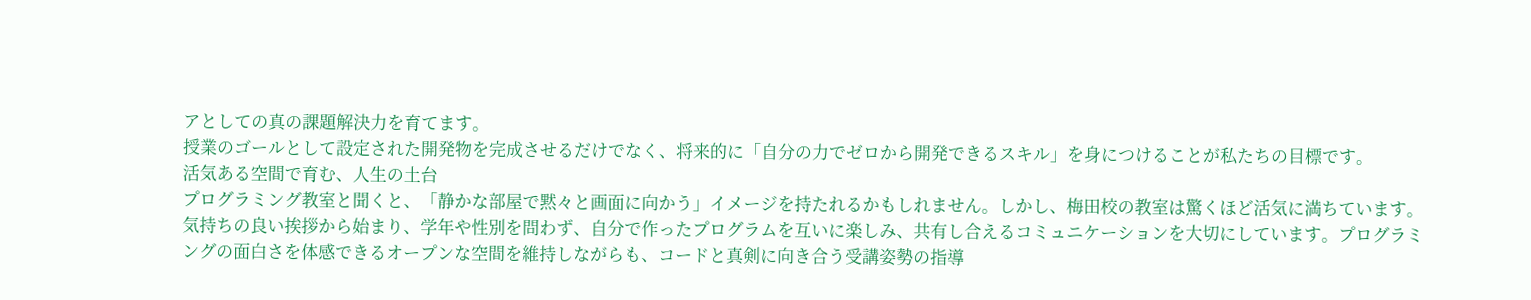アとしての真の課題解決力を育てます。
授業のゴールとして設定された開発物を完成させるだけでなく、将来的に「自分の力でゼロから開発できるスキル」を身につけることが私たちの目標です。
活気ある空間で育む、人生の土台
プログラミング教室と聞くと、「静かな部屋で黙々と画面に向かう」イメージを持たれるかもしれません。しかし、梅田校の教室は驚くほど活気に満ちています。
気持ちの良い挨拶から始まり、学年や性別を問わず、自分で作ったプログラムを互いに楽しみ、共有し合えるコミュニケーションを大切にしています。プログラミングの面白さを体感できるオープンな空間を維持しながらも、コードと真剣に向き合う受講姿勢の指導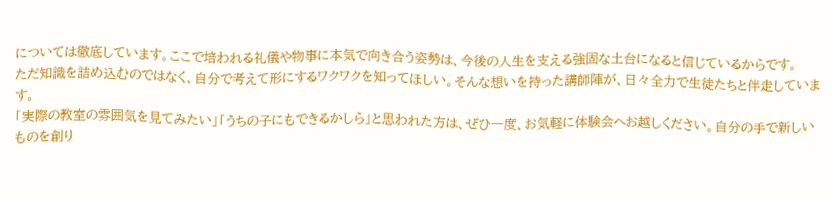については徹底しています。ここで培われる礼儀や物事に本気で向き合う姿勢は、今後の人生を支える強固な土台になると信じているからです。
ただ知識を詰め込むのではなく、自分で考えて形にするワクワクを知ってほしい。そんな想いを持った講師陣が、日々全力で生徒たちと伴走しています。
「実際の教室の雰囲気を見てみたい」「うちの子にもできるかしら」と思われた方は、ぜひ一度、お気軽に体験会へお越しください。自分の手で新しいものを創り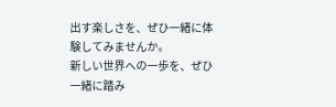出す楽しさを、ぜひ一緒に体験してみませんか。
新しい世界への一歩を、ぜひ一緒に踏み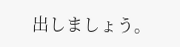出しましょう。